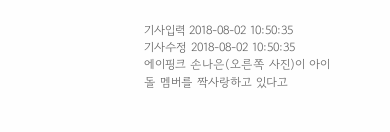기사입력 2018-08-02 10:50:35
기사수정 2018-08-02 10:50:35
에이핑크 손나은(오른쪽 사진)이 아이돌 멤버를 짝사랑하고 있다고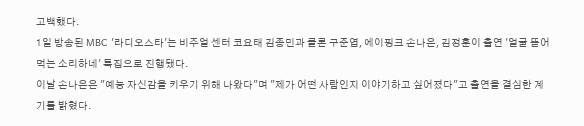고백했다.
1일 방송된 MBC '라디오스타'는 비주얼 센터 코요태 김종민과 클론 구준엽, 에이핑크 손나은, 김정훈이 출연 '얼굴 뜯어먹는 소리하네' 특집으로 진행됐다.
이날 손나은은 "예능 자신감을 키우기 위해 나왔다"며 "제가 어떤 사람인지 이야기하고 싶어졌다"고 출연을 결심한 계기를 밝혔다.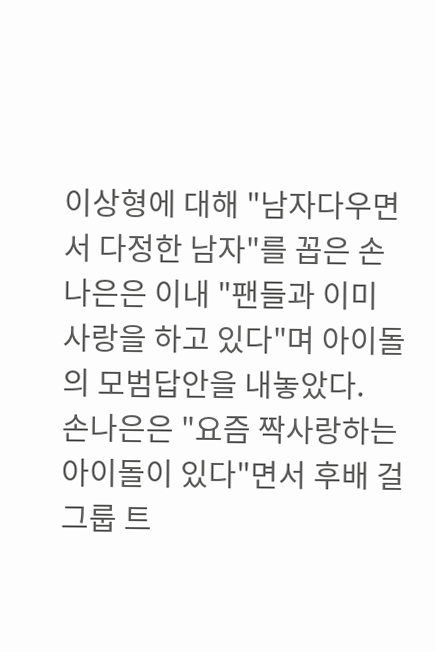이상형에 대해 "남자다우면서 다정한 남자"를 꼽은 손나은은 이내 "팬들과 이미 사랑을 하고 있다"며 아이돌의 모범답안을 내놓았다.
손나은은 "요즘 짝사랑하는 아이돌이 있다"면서 후배 걸그룹 트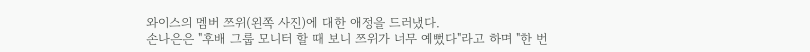와이스의 멤버 쯔위(왼쪽 사진)에 대한 애정을 드러냈다.
손나은은 "후배 그룹 모니터 할 때 보니 쯔위가 너무 예뻤다"라고 하며 "한 번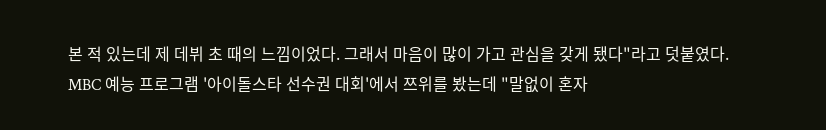본 적 있는데 제 데뷔 초 때의 느낌이었다. 그래서 마음이 많이 가고 관심을 갖게 됐다"라고 덧붙였다.
MBC 예능 프로그램 '아이돌스타 선수권 대회'에서 쯔위를 봤는데 "말없이 혼자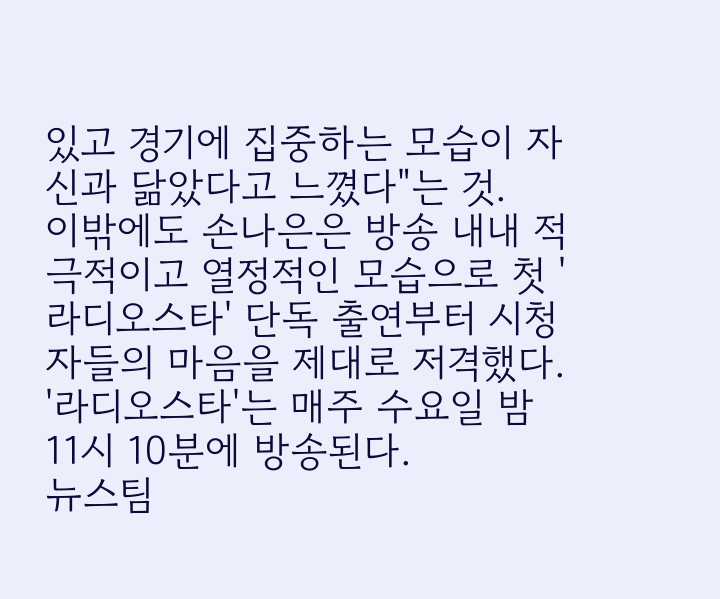있고 경기에 집중하는 모습이 자신과 닮았다고 느꼈다"는 것.
이밖에도 손나은은 방송 내내 적극적이고 열정적인 모습으로 첫 '라디오스타' 단독 출연부터 시청자들의 마음을 제대로 저격했다.
'라디오스타'는 매주 수요일 밤 11시 10분에 방송된다.
뉴스팀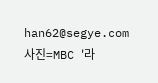han62@segye.com
사진=MBC '라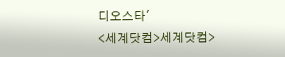디오스타'
<세계닷컴>세계닷컴>